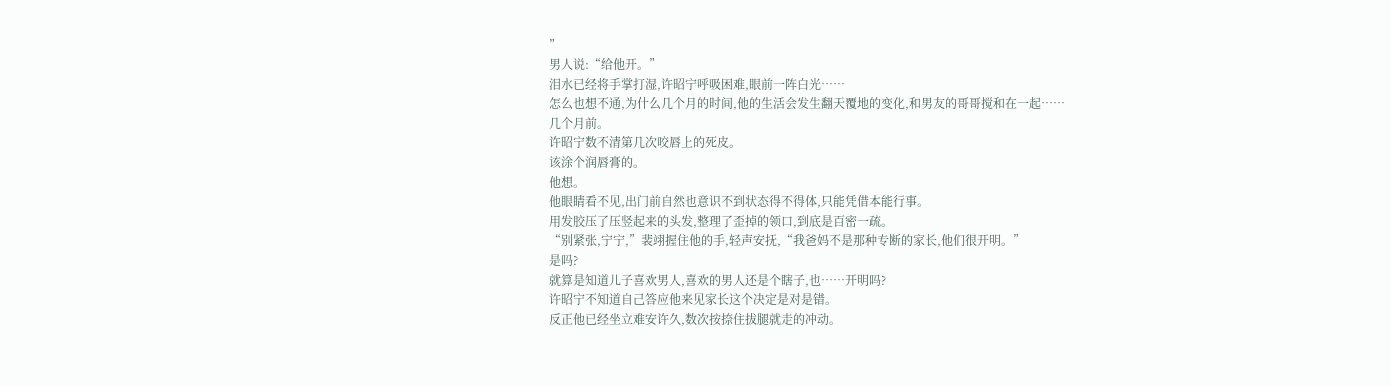”
男人说:“给他开。”
泪水已经将手掌打湿,许昭宁呼吸困难,眼前一阵白光……
怎么也想不通,为什么几个月的时间,他的生活会发生翻天覆地的变化,和男友的哥哥搅和在一起……
几个月前。
许昭宁数不清第几次咬唇上的死皮。
该涂个润唇膏的。
他想。
他眼睛看不见,出门前自然也意识不到状态得不得体,只能凭借本能行事。
用发胶压了压竖起来的头发,整理了歪掉的领口,到底是百密一疏。
“别紧张,宁宁,”裴翊握住他的手,轻声安抚,“我爸妈不是那种专断的家长,他们很开明。”
是吗?
就算是知道儿子喜欢男人,喜欢的男人还是个瞎子,也……开明吗?
许昭宁不知道自己答应他来见家长这个决定是对是错。
反正他已经坐立难安许久,数次按捺住拔腿就走的冲动。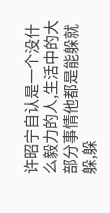许昭宁自认是一个没什么毅力的人,生活中的大部分事情他都是能躲就躲,躲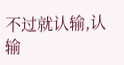不过就认输,认输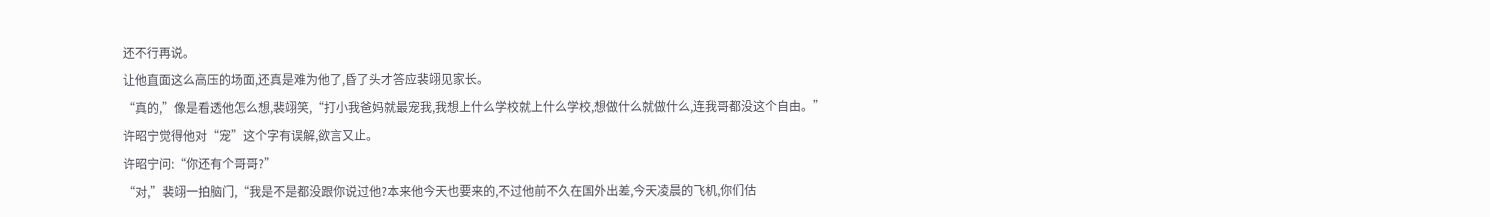还不行再说。
让他直面这么高压的场面,还真是难为他了,昏了头才答应裴翊见家长。
“真的,”像是看透他怎么想,裴翊笑,“打小我爸妈就最宠我,我想上什么学校就上什么学校,想做什么就做什么,连我哥都没这个自由。”
许昭宁觉得他对“宠”这个字有误解,欲言又止。
许昭宁问:“你还有个哥哥?”
“对,”裴翊一拍脑门,“我是不是都没跟你说过他?本来他今天也要来的,不过他前不久在国外出差,今天凌晨的飞机,你们估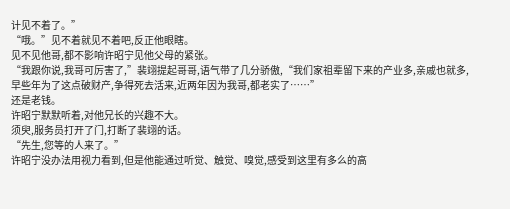计见不着了。”
“哦。”见不着就见不着吧,反正他眼瞎。
见不见他哥,都不影响许昭宁见他父母的紧张。
“我跟你说,我哥可厉害了,”裴翊提起哥哥,语气带了几分骄傲,“我们家祖辈留下来的产业多,亲戚也就多,早些年为了这点破财产,争得死去活来,近两年因为我哥,都老实了……”
还是老钱。
许昭宁默默听着,对他兄长的兴趣不大。
须臾,服务员打开了门,打断了裴翊的话。
“先生,您等的人来了。”
许昭宁没办法用视力看到,但是他能通过听觉、触觉、嗅觉,感受到这里有多么的高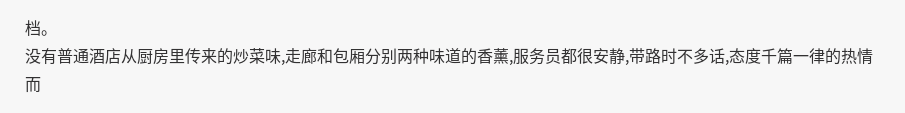档。
没有普通酒店从厨房里传来的炒菜味,走廊和包厢分别两种味道的香薰,服务员都很安静,带路时不多话,态度千篇一律的热情而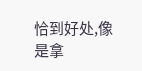恰到好处,像是拿